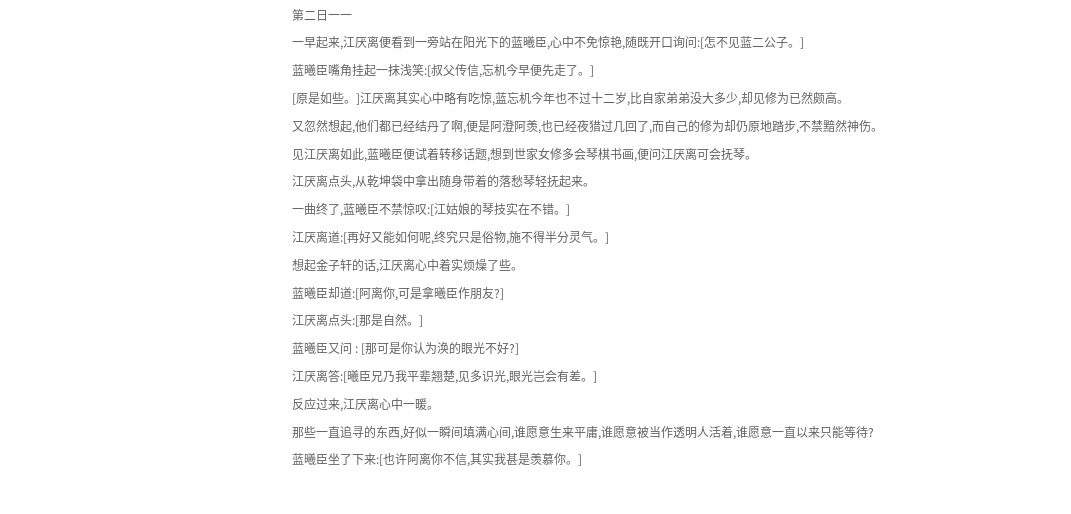第二日一一
一早起来,江厌离便看到一旁站在阳光下的蓝曦臣,心中不免惊艳,随既开口询问:[怎不见蓝二公子。]
蓝曦臣嘴角挂起一抹浅笑:[叔父传信,忘机今早便先走了。]
[原是如些。]江厌离其实心中略有吃惊,蓝忘机今年也不过十二岁,比自家弟弟没大多少,却见修为已然颇高。
又忽然想起,他们都已经结丹了啊,便是阿澄阿羡,也已经夜猎过几回了,而自己的修为却仍原地踏步,不禁黯然神伤。
见江厌离如此,蓝曦臣便试着转移话题,想到世家女修多会琴棋书画,便问江厌离可会抚琴。
江厌离点头,从乾坤袋中拿出随身带着的落愁琴轻抚起来。
一曲终了,蓝曦臣不禁惊叹:[江姑娘的琴技实在不错。]
江厌离道:[再好又能如何呢,终究只是俗物,施不得半分灵气。]
想起金子轩的话,江厌离心中着实烦燥了些。
蓝曦臣却道:[阿离你,可是拿曦臣作朋友?]
江厌离点头:[那是自然。]
蓝曦臣又问 : [那可是你认为涣的眼光不好?]
江厌离答:[曦臣兄乃我平辈翘楚,见多识光,眼光岂会有差。]
反应过来,江厌离心中一暖。
那些一直追寻的东西,好似一瞬间填满心间,谁愿意生来平庸,谁愿意被当作透明人活着,谁愿意一直以来只能等待?
蓝曦臣坐了下来:[也许阿离你不信,其实我甚是羡慕你。]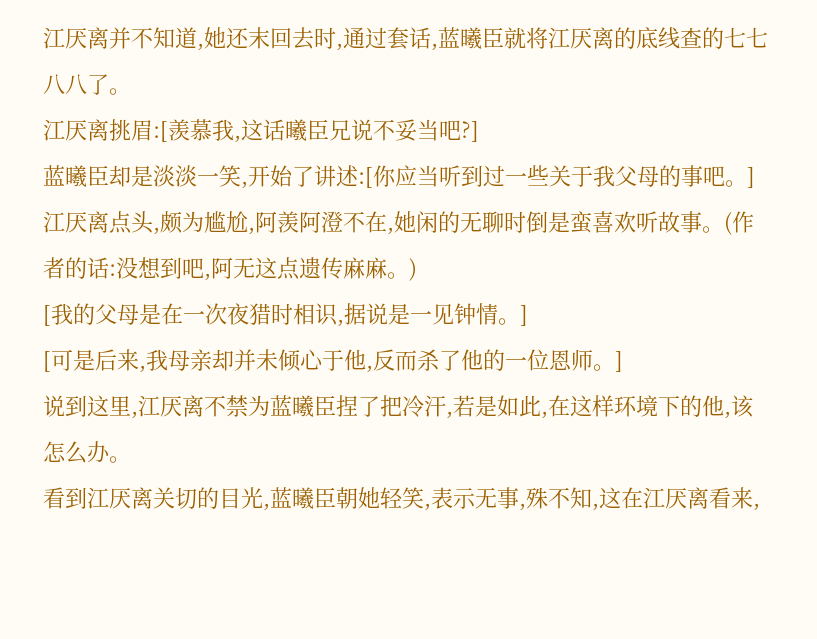江厌离并不知道,她还末回去时,通过套话,蓝曦臣就将江厌离的底线查的七七八八了。
江厌离挑眉:[羡慕我,这话曦臣兄说不妥当吧?]
蓝曦臣却是淡淡一笑,开始了讲述:[你应当听到过一些关于我父母的事吧。]
江厌离点头,颇为尴尬,阿羡阿澄不在,她闲的无聊时倒是蛮喜欢听故事。(作者的话:没想到吧,阿无这点遗传麻麻。)
[我的父母是在一次夜猎时相识,据说是一见钟情。]
[可是后来,我母亲却并未倾心于他,反而杀了他的一位恩师。]
说到这里,江厌离不禁为蓝曦臣捏了把冷汗,若是如此,在这样环境下的他,该怎么办。
看到江厌离关切的目光,蓝曦臣朝她轻笑,表示无事,殊不知,这在江厌离看来,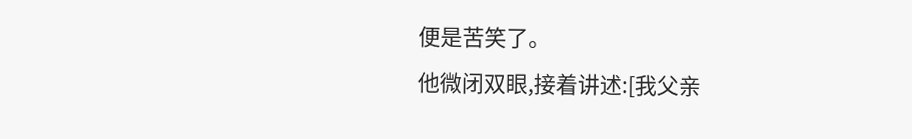便是苦笑了。
他微闭双眼,接着讲述:[我父亲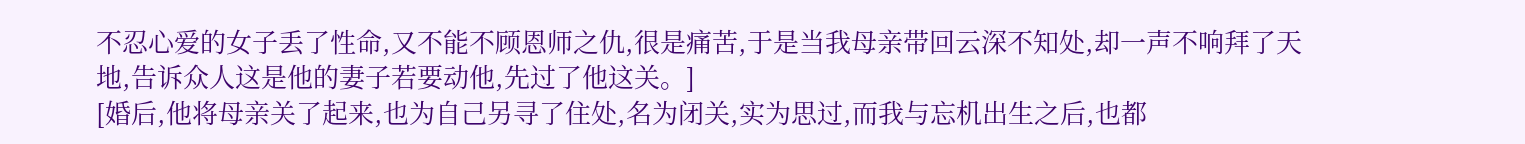不忍心爱的女子丢了性命,又不能不顾恩师之仇,很是痛苦,于是当我母亲带回云深不知处,却一声不响拜了天地,告诉众人这是他的妻子若要动他,先过了他这关。]
[婚后,他将母亲关了起来,也为自己另寻了住处,名为闭关,实为思过,而我与忘机出生之后,也都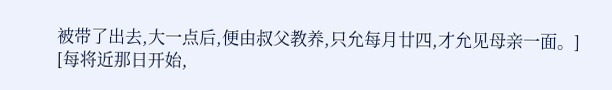被带了出去,大一点后,便由叔父教养,只允每月廿四,才允见母亲一面。]
[每将近那日开始,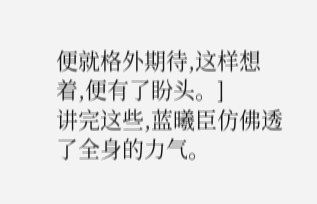便就格外期待,这样想着,便有了盼头。]
讲完这些,蓝曦臣仿佛透了全身的力气。